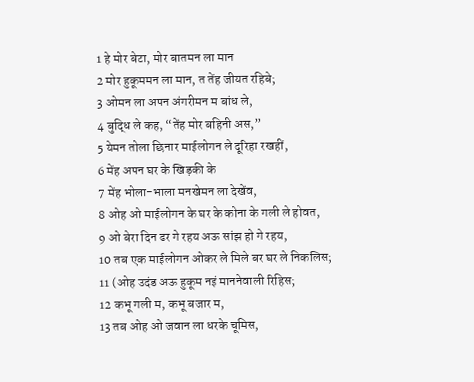1 हे मोर बेटा, मोर बातमन ला मान
2 मोर हुकूममन ला मान, त तेंह जीयत रहिबे;
3 ओमन ला अपन अंगरीमन म बांध ले,
4 बुद्धि ले कह, “तेंह मोर बहिनी अस,”
5 येमन तोला छिनार माईलोगन ले दूरिहा रखहीं,
6 मेंह अपन घर के खिड़की के
7 मेंह भोला-भाला मनखेमन ला देखेंव,
8 ओह ओ माईलोगन के घर के कोना के गली ले होवत,
9 ओ बेरा दिन ढर गे रहय अऊ सांझ हो गे रहय,
10 तब एक माईलोगन ओकर ले मिले बर घर ले निकलिस;
11 (ओह उदंड अऊ हुकूम नइं माननेवाली रिहिस;
12 कभू गली म, कभू बजार म,
13 तब ओह ओ जवान ला धरके चूमिस,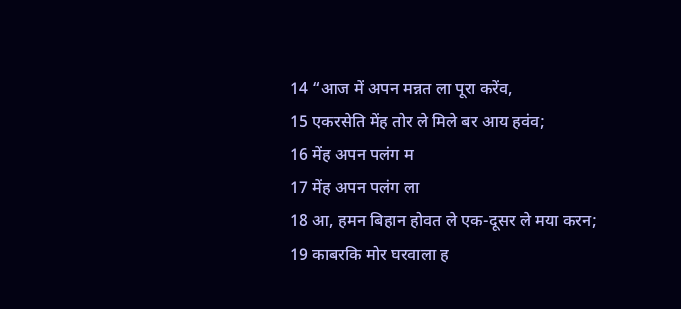14 “आज में अपन मन्नत ला पूरा करेंव,
15 एकरसेति मेंह तोर ले मिले बर आय हवंव;
16 मेंह अपन पलंग म
17 मेंह अपन पलंग ला
18 आ, हमन बिहान होवत ले एक-दूसर ले मया करन;
19 काबरकि मोर घरवाला ह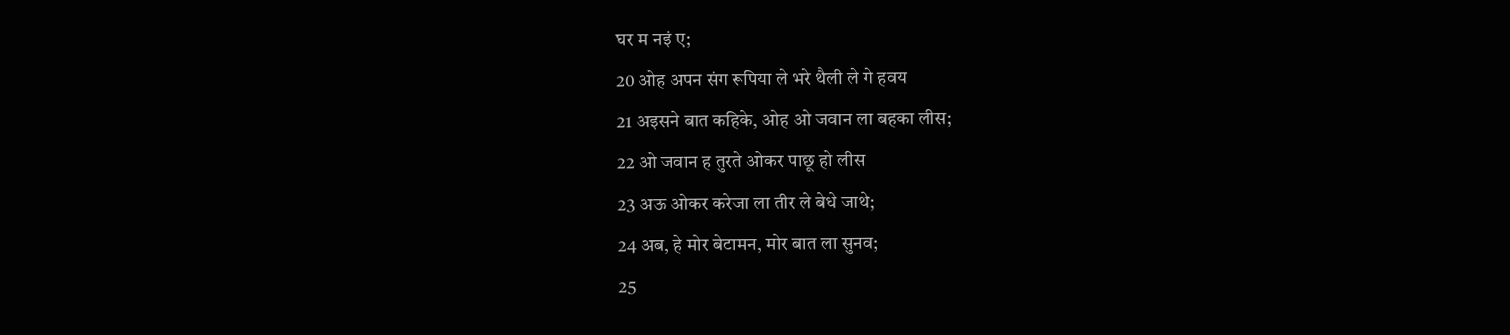घर म नइं ए;
20 ओह अपन संग रूपिया ले भरे थैली ले गे हवय
21 अइसने बात कहिके, ओह ओ जवान ला बहका लीस;
22 ओ जवान ह तुरते ओकर पाछू हो लीस
23 अऊ ओकर करेजा ला तीर ले बेधे जाथे;
24 अब, हे मोर बेटामन, मोर बात ला सुनव;
25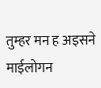तुम्हर मन ह अइसने माईलोगन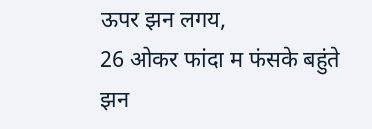ऊपर झन लगय,
26 ओकर फांदा म फंसके बहुंते झन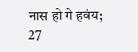नास हो गे हवंय;
27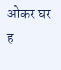ओकर घर ह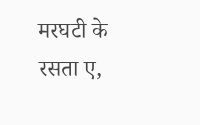मरघटी के रसता ए,